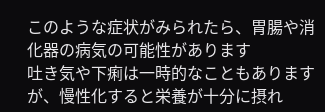このような症状がみられたら、胃腸や消化器の病気の可能性があります
吐き気や下痢は一時的なこともありますが、慢性化すると栄養が十分に摂れ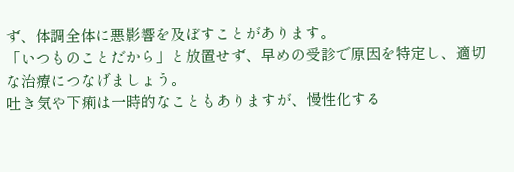ず、体調全体に悪影響を及ぼすことがあります。
「いつものことだから」と放置せず、早めの受診で原因を特定し、適切な治療につなげましょう。
吐き気や下痢は一時的なこともありますが、慢性化する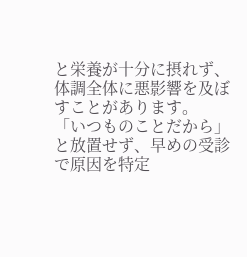と栄養が十分に摂れず、体調全体に悪影響を及ぼすことがあります。
「いつものことだから」と放置せず、早めの受診で原因を特定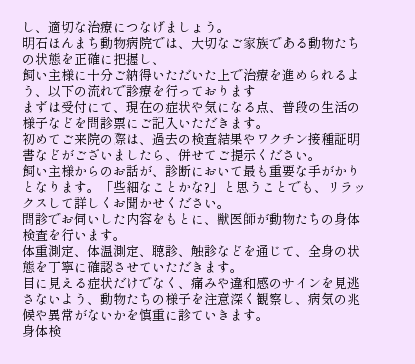し、適切な治療につなげましょう。
明石ほんまち動物病院では、大切なご家族である動物たちの状態を正確に把握し、
飼い主様に十分ご納得いただいた上で治療を進められるよう、以下の流れで診療を行っております
まずは受付にて、現在の症状や気になる点、普段の生活の様子などを問診票にご記入いただきます。
初めてご来院の際は、過去の検査結果やワクチン接種証明書などがございましたら、併せてご提示ください。
飼い主様からのお話が、診断において最も重要な手がかりとなります。「些細なことかな?」と思うことでも、リラックスして詳しくお聞かせください。
問診でお伺いした内容をもとに、獣医師が動物たちの身体検査を行います。
体重測定、体温測定、聴診、触診などを通じて、全身の状態を丁寧に確認させていただきます。
目に見える症状だけでなく、痛みや違和感のサインを見逃さないよう、動物たちの様子を注意深く観察し、病気の兆候や異常がないかを慎重に診ていきます。
身体検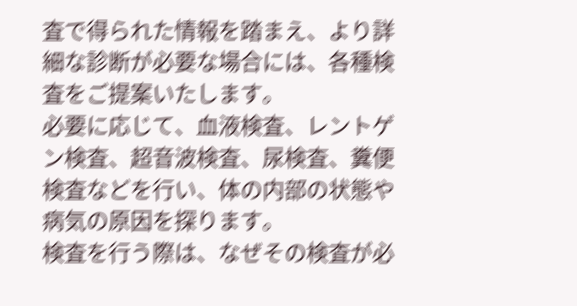査で得られた情報を踏まえ、より詳細な診断が必要な場合には、各種検査をご提案いたします。
必要に応じて、血液検査、レントゲン検査、超音波検査、尿検査、糞便検査などを行い、体の内部の状態や病気の原因を探ります。
検査を行う際は、なぜその検査が必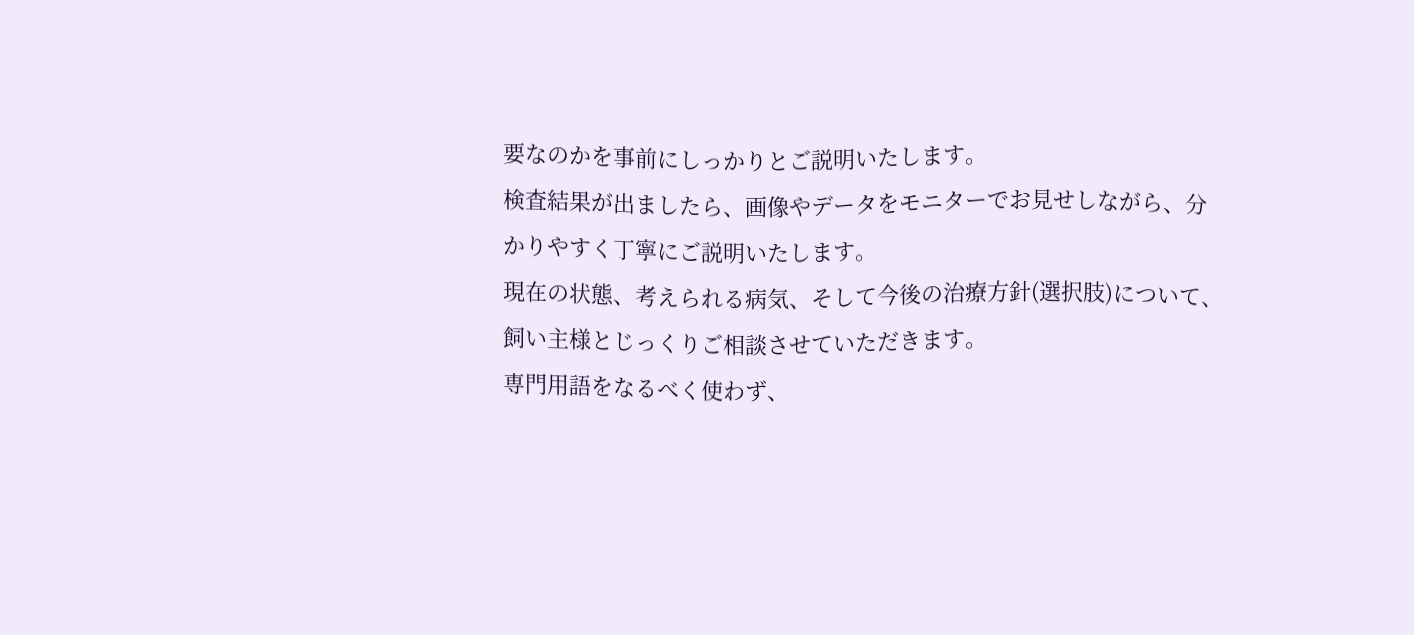要なのかを事前にしっかりとご説明いたします。
検査結果が出ましたら、画像やデータをモニターでお見せしながら、分かりやすく丁寧にご説明いたします。
現在の状態、考えられる病気、そして今後の治療方針(選択肢)について、飼い主様とじっくりご相談させていただきます。
専門用語をなるべく使わず、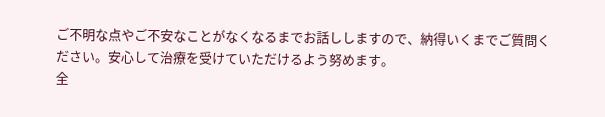ご不明な点やご不安なことがなくなるまでお話ししますので、納得いくまでご質問ください。安心して治療を受けていただけるよう努めます。
全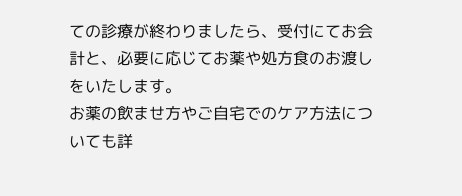ての診療が終わりましたら、受付にてお会計と、必要に応じてお薬や処方食のお渡しをいたします。
お薬の飲ませ方やご自宅でのケア方法についても詳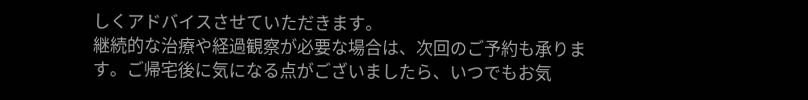しくアドバイスさせていただきます。
継続的な治療や経過観察が必要な場合は、次回のご予約も承ります。ご帰宅後に気になる点がございましたら、いつでもお気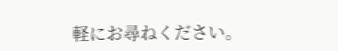軽にお尋ねください。